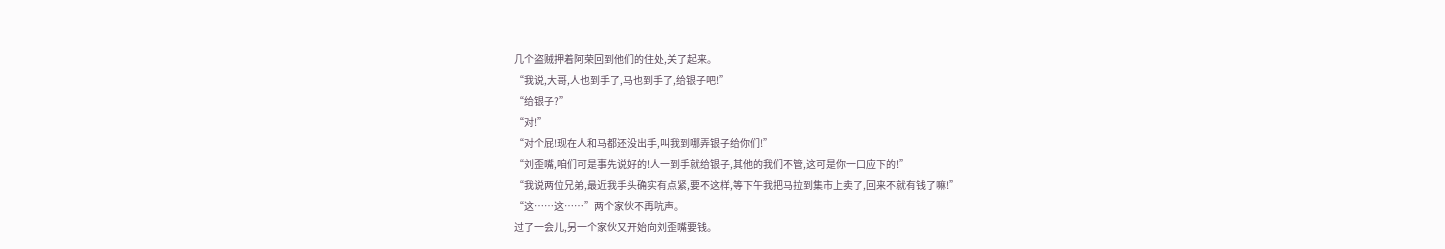几个盗贼押着阿荣回到他们的住处,关了起来。
“我说,大哥,人也到手了,马也到手了,给银子吧!”
“给银子?”
“对!”
“对个屁!现在人和马都还没出手,叫我到哪弄银子给你们!”
“刘歪嘴,咱们可是事先说好的!人一到手就给银子,其他的我们不管,这可是你一口应下的!”
“我说两位兄弟,最近我手头确实有点紧,要不这样,等下午我把马拉到集市上卖了,回来不就有钱了嘛!”
“这……这……”两个家伙不再吭声。
过了一会儿,另一个家伙又开始向刘歪嘴要钱。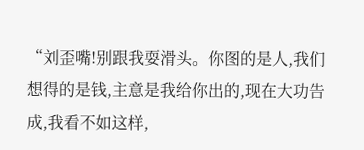“刘歪嘴!别跟我耍滑头。你图的是人,我们想得的是钱,主意是我给你出的,现在大功告成,我看不如这样,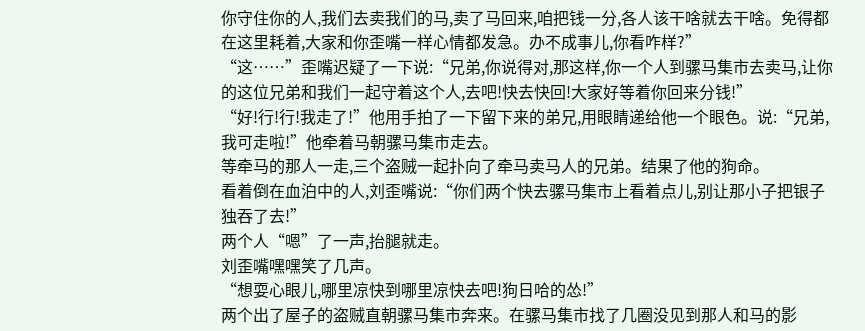你守住你的人,我们去卖我们的马,卖了马回来,咱把钱一分,各人该干啥就去干啥。免得都在这里耗着,大家和你歪嘴一样心情都发急。办不成事儿,你看咋样?”
“这……”歪嘴迟疑了一下说:“兄弟,你说得对,那这样,你一个人到骡马集市去卖马,让你的这位兄弟和我们一起守着这个人,去吧!快去快回!大家好等着你回来分钱!”
“好!行!行!我走了!”他用手拍了一下留下来的弟兄,用眼睛递给他一个眼色。说:“兄弟,我可走啦!”他牵着马朝骡马集市走去。
等牵马的那人一走,三个盗贼一起扑向了牵马卖马人的兄弟。结果了他的狗命。
看着倒在血泊中的人,刘歪嘴说:“你们两个快去骡马集市上看着点儿,别让那小子把银子独吞了去!”
两个人“嗯”了一声,抬腿就走。
刘歪嘴嘿嘿笑了几声。
“想耍心眼儿,哪里凉快到哪里凉快去吧!狗日哈的怂!”
两个出了屋子的盗贼直朝骡马集市奔来。在骡马集市找了几圈没见到那人和马的影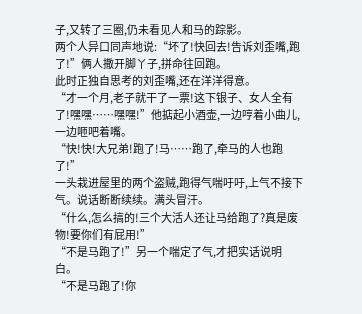子,又转了三圈,仍未看见人和马的踪影。
两个人异口同声地说:“坏了!快回去!告诉刘歪嘴,跑了!”俩人撒开脚丫子,拼命往回跑。
此时正独自思考的刘歪嘴,还在洋洋得意。
“才一个月,老子就干了一票!这下银子、女人全有了!嘿嘿……嘿嘿!”他掂起小酒壶,一边哼着小曲儿,一边咂吧着嘴。
“快!快!大兄弟!跑了!马……跑了,牵马的人也跑了!”
一头栽进屋里的两个盗贼,跑得气喘吁吁,上气不接下气。说话断断续续。满头冒汗。
“什么,怎么搞的!三个大活人还让马给跑了?真是废物!要你们有屁用!”
“不是马跑了!”另一个喘定了气,才把实话说明白。
“不是马跑了!你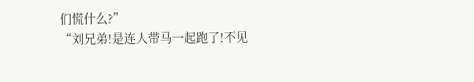们慌什么?”
“刘兄弟!是连人带马一起跑了!不见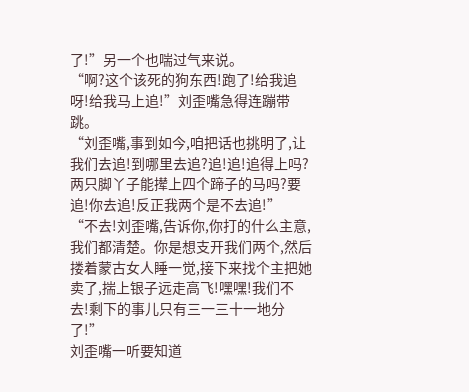了!”另一个也喘过气来说。
“啊?这个该死的狗东西!跑了!给我追呀!给我马上追!”刘歪嘴急得连蹦带跳。
“刘歪嘴,事到如今,咱把话也挑明了,让我们去追!到哪里去追?追!追!追得上吗?两只脚丫子能撵上四个蹄子的马吗?要追!你去追!反正我两个是不去追!”
“不去!刘歪嘴,告诉你,你打的什么主意,我们都清楚。你是想支开我们两个,然后搂着蒙古女人睡一觉,接下来找个主把她卖了,揣上银子远走高飞!嘿嘿!我们不去!剩下的事儿只有三一三十一地分了!”
刘歪嘴一听要知道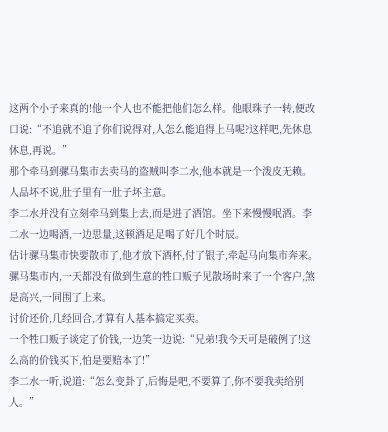这两个小子来真的!他一个人也不能把他们怎么样。他眼珠子一转,便改口说:“不追就不追了你们说得对,人怎么能追得上马呢?这样吧,先休息休息,再说。”
那个牵马到骡马集市去卖马的盗贼叫李二水,他本就是一个泼皮无赖。人品坏不说,肚子里有一肚子坏主意。
李二水并没有立刻牵马到集上去,而是进了酒馆。坐下来慢慢呡酒。李二水一边喝酒,一边思量,这顿酒足足喝了好几个时辰。
估计骡马集市快要散市了,他才放下酒杯,付了银子,牵起马向集市奔来。骡马集市内,一天都没有做到生意的牲口贩子见散场时来了一个客户,煞是高兴,一同围了上来。
讨价还价,几经回合,才算有人基本搞定买卖。
一个牲口贩子谈定了价钱,一边笑一边说:“兄弟!我今天可是破例了!这么高的价钱买下,怕是要赔本了!”
李二水一听,说道:“怎么变卦了,后悔是吧,不要算了,你不要我卖给别人。”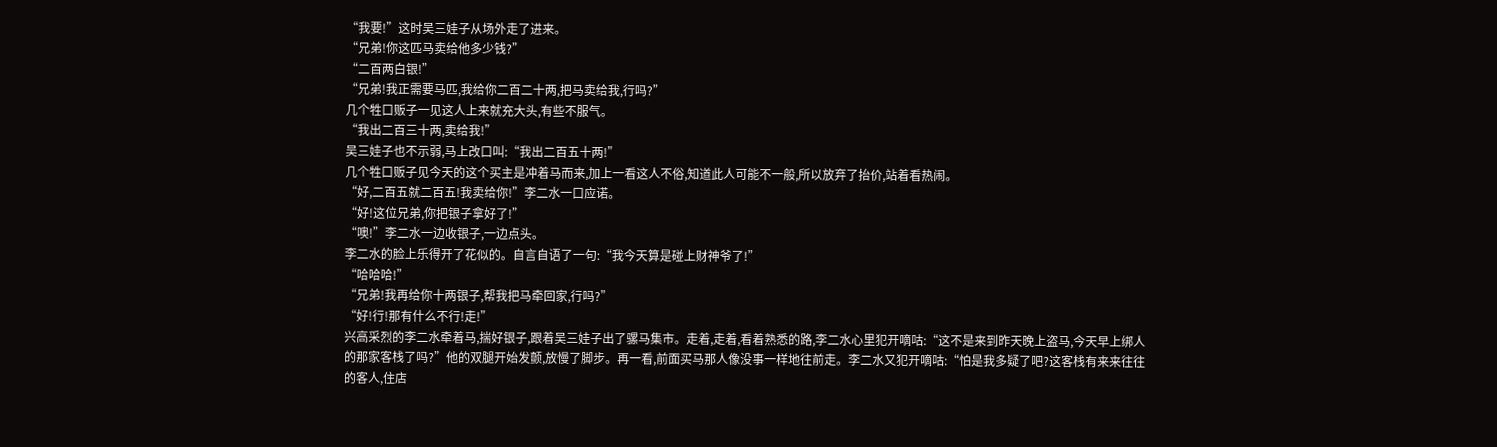“我要!”这时吴三娃子从场外走了进来。
“兄弟!你这匹马卖给他多少钱?”
“二百两白银!”
“兄弟!我正需要马匹,我给你二百二十两,把马卖给我,行吗?”
几个牲口贩子一见这人上来就充大头,有些不服气。
“我出二百三十两,卖给我!”
吴三娃子也不示弱,马上改口叫:“我出二百五十两!”
几个牲口贩子见今天的这个买主是冲着马而来,加上一看这人不俗,知道此人可能不一般,所以放弃了抬价,站着看热闹。
“好,二百五就二百五!我卖给你!”李二水一口应诺。
“好!这位兄弟,你把银子拿好了!”
“噢!”李二水一边收银子,一边点头。
李二水的脸上乐得开了花似的。自言自语了一句:“我今天算是碰上财神爷了!”
“哈哈哈!”
“兄弟!我再给你十两银子,帮我把马牵回家,行吗?”
“好!行!那有什么不行!走!”
兴高采烈的李二水牵着马,揣好银子,跟着吴三娃子出了骡马集市。走着,走着,看着熟悉的路,李二水心里犯开嘀咕:“这不是来到昨天晚上盗马,今天早上绑人的那家客栈了吗?”他的双腿开始发颤,放慢了脚步。再一看,前面买马那人像没事一样地往前走。李二水又犯开嘀咕:“怕是我多疑了吧?这客栈有来来往往的客人,住店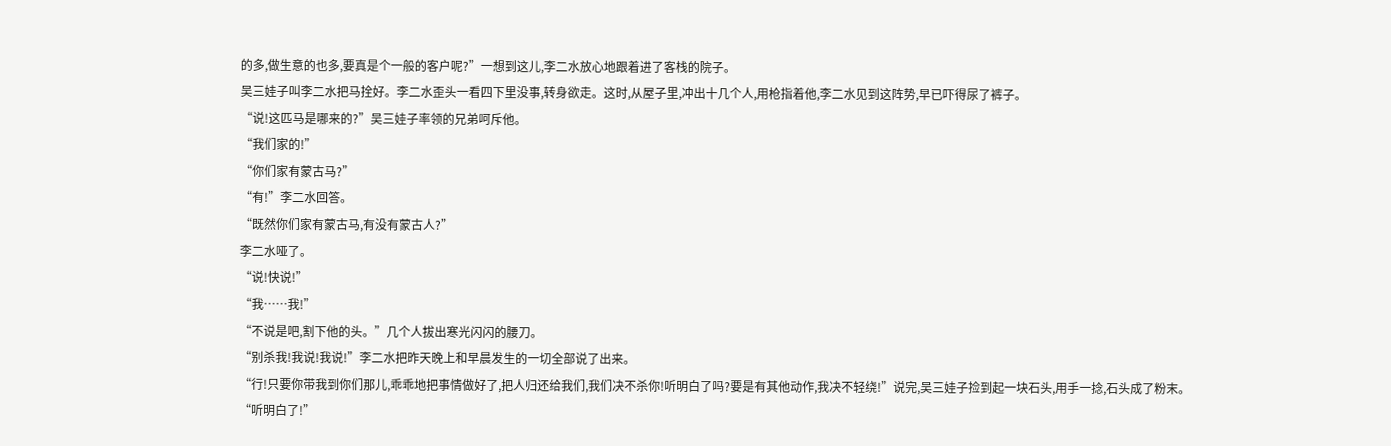的多,做生意的也多,要真是个一般的客户呢?”一想到这儿,李二水放心地跟着进了客栈的院子。
吴三娃子叫李二水把马拴好。李二水歪头一看四下里没事,转身欲走。这时,从屋子里,冲出十几个人,用枪指着他,李二水见到这阵势,早已吓得尿了裤子。
“说!这匹马是哪来的?”吴三娃子率领的兄弟呵斥他。
“我们家的!”
“你们家有蒙古马?”
“有!”李二水回答。
“既然你们家有蒙古马,有没有蒙古人?”
李二水哑了。
“说!快说!”
“我……我!”
“不说是吧,割下他的头。”几个人拔出寒光闪闪的腰刀。
“别杀我!我说!我说!”李二水把昨天晚上和早晨发生的一切全部说了出来。
“行!只要你带我到你们那儿,乖乖地把事情做好了,把人归还给我们,我们决不杀你!听明白了吗?要是有其他动作,我决不轻绕!”说完,吴三娃子捡到起一块石头,用手一捻,石头成了粉末。
“听明白了!”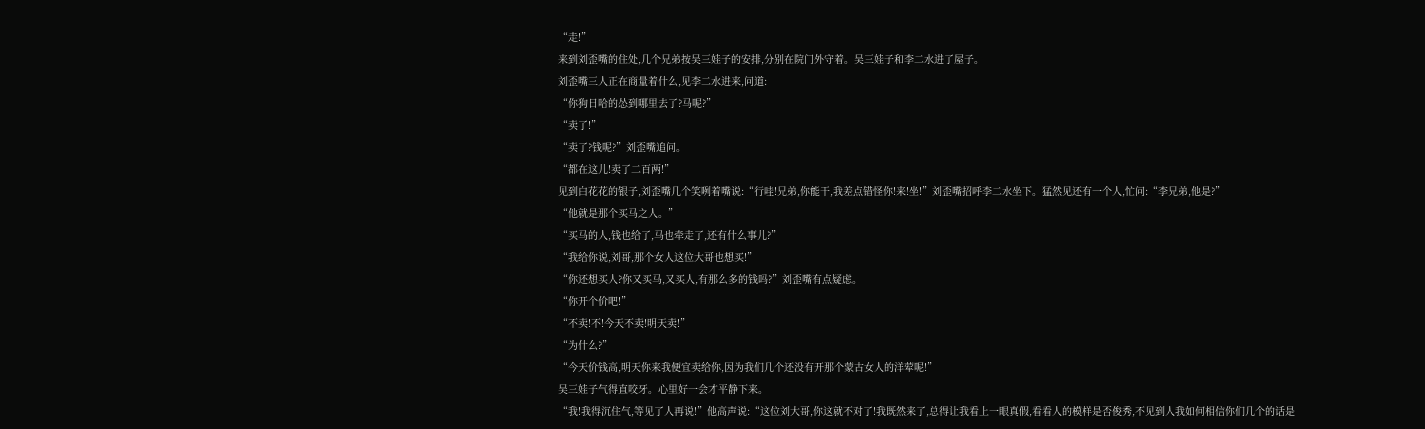“走!”
来到刘歪嘴的住处,几个兄弟按吴三娃子的安排,分别在院门外守着。吴三娃子和李二水进了屋子。
刘歪嘴三人正在商量着什么,见李二水进来,问道:
“你狗日哈的怂到哪里去了?马呢?”
“卖了!”
“卖了?钱呢?”刘歪嘴追问。
“都在这儿!卖了二百两!”
见到白花花的银子,刘歪嘴几个笑咧着嘴说:“行哇!兄弟,你能干,我差点错怪你!来!坐!”刘歪嘴招呼李二水坐下。猛然见还有一个人,忙问:“李兄弟,他是?”
“他就是那个买马之人。”
“买马的人,钱也给了,马也牵走了,还有什么事儿?”
“我给你说,刘哥,那个女人这位大哥也想买!”
“你还想买人?你又买马,又买人,有那么多的钱吗?”刘歪嘴有点疑虑。
“你开个价吧!”
“不卖!不!今天不卖!明天卖!”
“为什么?”
“今天价钱高,明天你来我便宜卖给你,因为我们几个还没有开那个蒙古女人的洋荤呢!”
吴三娃子气得直咬牙。心里好一会才平静下来。
“我!我得沉住气,等见了人再说!”他高声说:“这位刘大哥,你这就不对了!我既然来了,总得让我看上一眼真假,看看人的模样是否俊秀,不见到人我如何相信你们几个的话是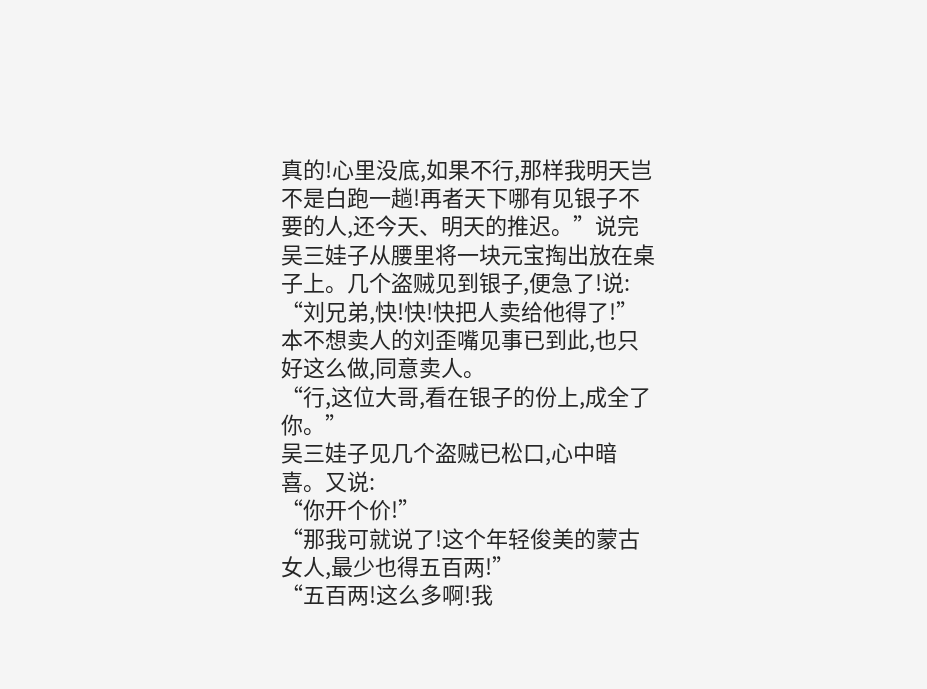真的!心里没底,如果不行,那样我明天岂不是白跑一趟!再者天下哪有见银子不要的人,还今天、明天的推迟。”说完吴三娃子从腰里将一块元宝掏出放在桌子上。几个盗贼见到银子,便急了!说:
“刘兄弟,快!快!快把人卖给他得了!”
本不想卖人的刘歪嘴见事已到此,也只好这么做,同意卖人。
“行,这位大哥,看在银子的份上,成全了你。”
吴三娃子见几个盗贼已松口,心中暗喜。又说:
“你开个价!”
“那我可就说了!这个年轻俊美的蒙古女人,最少也得五百两!”
“五百两!这么多啊!我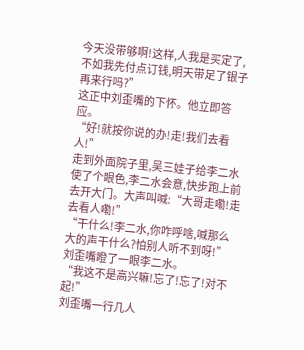今天没带够啊!这样,人我是买定了,不如我先付点订钱,明天带足了银子再来行吗?”
这正中刘歪嘴的下怀。他立即答应。
“好!就按你说的办!走!我们去看人!”
走到外面院子里,吴三娃子给李二水使了个眼色,李二水会意,快步跑上前去开大门。大声叫喊:“大哥走嘞!走去看人嘞!”
“干什么!李二水,你咋呼啥,喊那么大的声干什么?怕别人听不到呀!”刘歪嘴瞪了一眼李二水。
“我这不是高兴嘛!忘了!忘了!对不起!”
刘歪嘴一行几人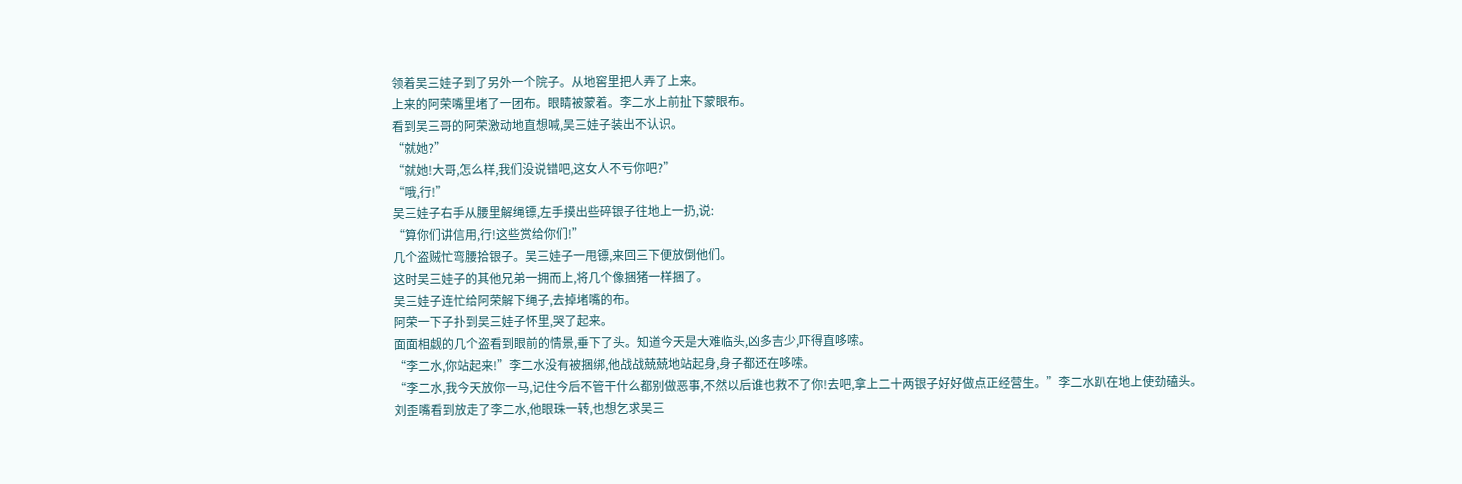领着吴三娃子到了另外一个院子。从地窖里把人弄了上来。
上来的阿荣嘴里堵了一团布。眼睛被蒙着。李二水上前扯下蒙眼布。
看到吴三哥的阿荣激动地直想喊,吴三娃子装出不认识。
“就她?”
“就她!大哥,怎么样,我们没说错吧,这女人不亏你吧?”
“哦,行!”
吴三娃子右手从腰里解绳镖,左手摸出些碎银子往地上一扔,说:
“算你们讲信用,行!这些赏给你们!”
几个盗贼忙弯腰拾银子。吴三娃子一甩镖,来回三下便放倒他们。
这时吴三娃子的其他兄弟一拥而上,将几个像捆猪一样捆了。
吴三娃子连忙给阿荣解下绳子,去掉堵嘴的布。
阿荣一下子扑到吴三娃子怀里,哭了起来。
面面相觑的几个盗看到眼前的情景,垂下了头。知道今天是大难临头,凶多吉少,吓得直哆嗦。
“李二水,你站起来!”李二水没有被捆绑,他战战兢兢地站起身,身子都还在哆嗦。
“李二水,我今天放你一马,记住今后不管干什么都别做恶事,不然以后谁也救不了你!去吧,拿上二十两银子好好做点正经营生。”李二水趴在地上使劲磕头。
刘歪嘴看到放走了李二水,他眼珠一转,也想乞求吴三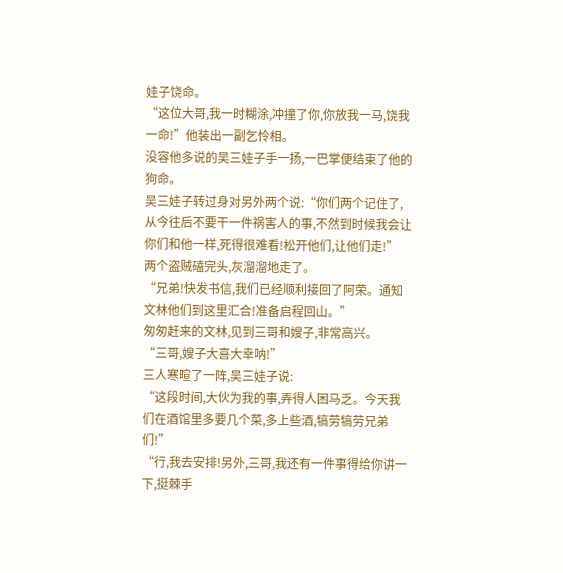娃子饶命。
“这位大哥,我一时糊涂,冲撞了你,你放我一马,饶我一命!”他装出一副乞怜相。
没容他多说的吴三娃子手一扬,一巴掌便结束了他的狗命。
吴三娃子转过身对另外两个说:“你们两个记住了,从今往后不要干一件祸害人的事,不然到时候我会让你们和他一样,死得很难看!松开他们,让他们走!”
两个盗贼磕完头,灰溜溜地走了。
“兄弟!快发书信,我们已经顺利接回了阿荣。通知文林他们到这里汇合!准备启程回山。”
匆匆赶来的文林,见到三哥和嫂子,非常高兴。
“三哥,嫂子大喜大幸呐!”
三人寒暄了一阵,吴三娃子说:
“这段时间,大伙为我的事,弄得人困马乏。今天我们在酒馆里多要几个菜,多上些酒,犒劳犒劳兄弟们!”
“行,我去安排!另外,三哥,我还有一件事得给你讲一下,挺棘手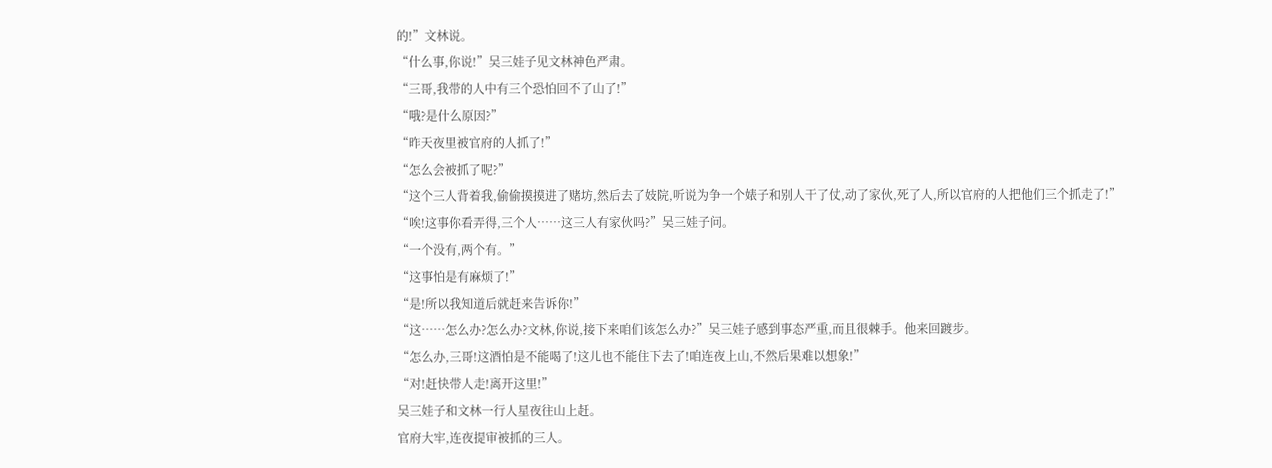的!”文林说。
“什么事,你说!”吴三娃子见文林神色严肃。
“三哥,我带的人中有三个恐怕回不了山了!”
“哦?是什么原因?”
“昨天夜里被官府的人抓了!”
“怎么会被抓了呢?”
“这个三人背着我,偷偷摸摸进了赌坊,然后去了妓院,听说为争一个婊子和别人干了仗,动了家伙,死了人,所以官府的人把他们三个抓走了!”
“唉!这事你看弄得,三个人……这三人有家伙吗?”吴三娃子问。
“一个没有,两个有。”
“这事怕是有麻烦了!”
“是!所以我知道后就赶来告诉你!”
“这……怎么办?怎么办?文林,你说,接下来咱们该怎么办?”吴三娃子感到事态严重,而且很棘手。他来回踱步。
“怎么办,三哥!这酒怕是不能喝了!这儿也不能住下去了!咱连夜上山,不然后果难以想象!”
“对!赶快带人走!离开这里!”
吴三娃子和文林一行人星夜往山上赶。
官府大牢,连夜提审被抓的三人。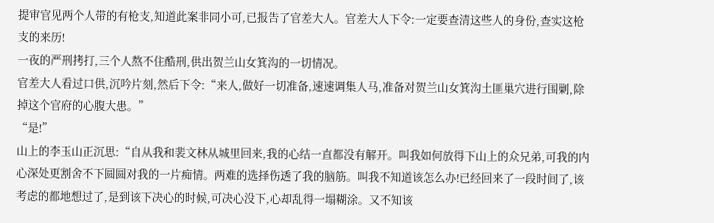提审官见两个人带的有枪支,知道此案非同小可,已报告了官差大人。官差大人下令:一定要查清这些人的身份,查实这枪支的来历!
一夜的严刑拷打,三个人熬不住酷刑,供出贺兰山女箕沟的一切情况。
官差大人看过口供,沉吟片刻,然后下令:“来人,做好一切准备,速速调集人马,准备对贺兰山女箕沟土匪巢穴进行围剿,除掉这个官府的心腹大患。”
“是!”
山上的李玉山正沉思:“自从我和裴文林从城里回来,我的心结一直都没有解开。叫我如何放得下山上的众兄弟,可我的内心深处更割舍不下圆圆对我的一片痴情。两难的选择伤透了我的脑筋。叫我不知道该怎么办!已经回来了一段时间了,该考虑的都地想过了,是到该下决心的时候,可决心没下,心却乱得一塌糊涂。又不知该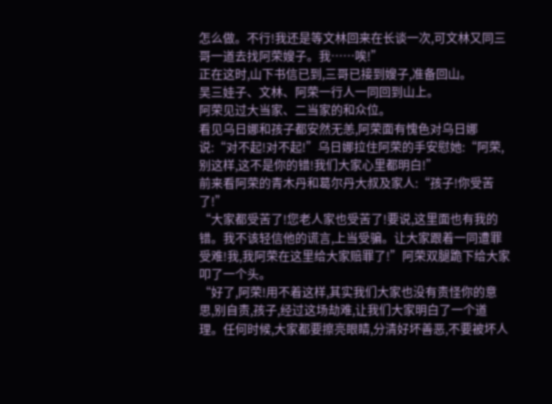怎么做。不行!我还是等文林回来在长谈一次,可文林又同三哥一道去找阿荣嫂子。我……唉!”
正在这时,山下书信已到,三哥已接到嫂子,准备回山。
吴三娃子、文林、阿荣一行人一同回到山上。
阿荣见过大当家、二当家的和众位。
看见乌日娜和孩子都安然无恙,阿荣面有愧色对乌日娜说:“对不起!对不起!”乌日娜拉住阿荣的手安慰她:“阿荣,别这样,这不是你的错!我们大家心里都明白!”
前来看阿荣的青木丹和葛尔丹大叔及家人:“孩子!你受苦了!”
“大家都受苦了!您老人家也受苦了!要说,这里面也有我的错。我不该轻信他的谎言,上当受骗。让大家跟着一同遭罪受难!我,我阿荣在这里给大家赔罪了!”阿荣双腿跪下给大家叩了一个头。
“好了,阿荣!用不着这样,其实我们大家也没有责怪你的意思,别自责,孩子,经过这场劫难,让我们大家明白了一个道理。任何时候,大家都要擦亮眼睛,分清好坏善恶,不要被坏人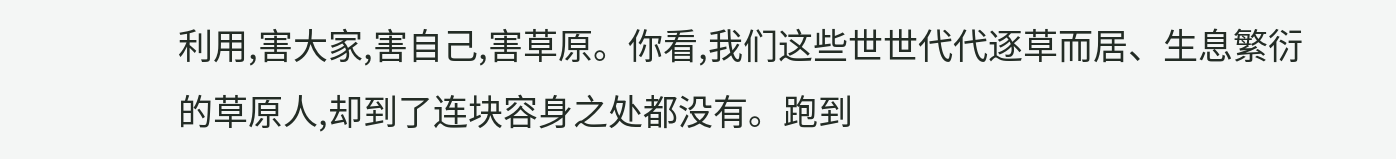利用,害大家,害自己,害草原。你看,我们这些世世代代逐草而居、生息繁衍的草原人,却到了连块容身之处都没有。跑到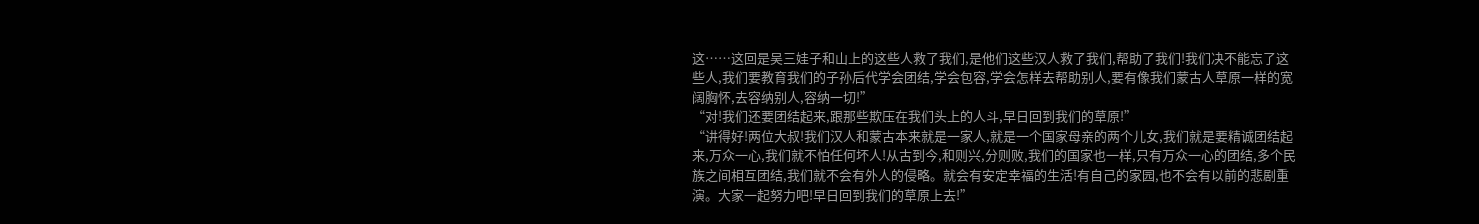这……这回是吴三娃子和山上的这些人救了我们,是他们这些汉人救了我们,帮助了我们!我们决不能忘了这些人,我们要教育我们的子孙后代学会团结,学会包容,学会怎样去帮助别人,要有像我们蒙古人草原一样的宽阔胸怀,去容纳别人,容纳一切!”
“对!我们还要团结起来,跟那些欺压在我们头上的人斗,早日回到我们的草原!”
“讲得好!两位大叔!我们汉人和蒙古本来就是一家人,就是一个国家母亲的两个儿女,我们就是要精诚团结起来,万众一心,我们就不怕任何坏人!从古到今,和则兴,分则败,我们的国家也一样,只有万众一心的团结,多个民族之间相互团结,我们就不会有外人的侵略。就会有安定幸福的生活!有自己的家园,也不会有以前的悲剧重演。大家一起努力吧!早日回到我们的草原上去!”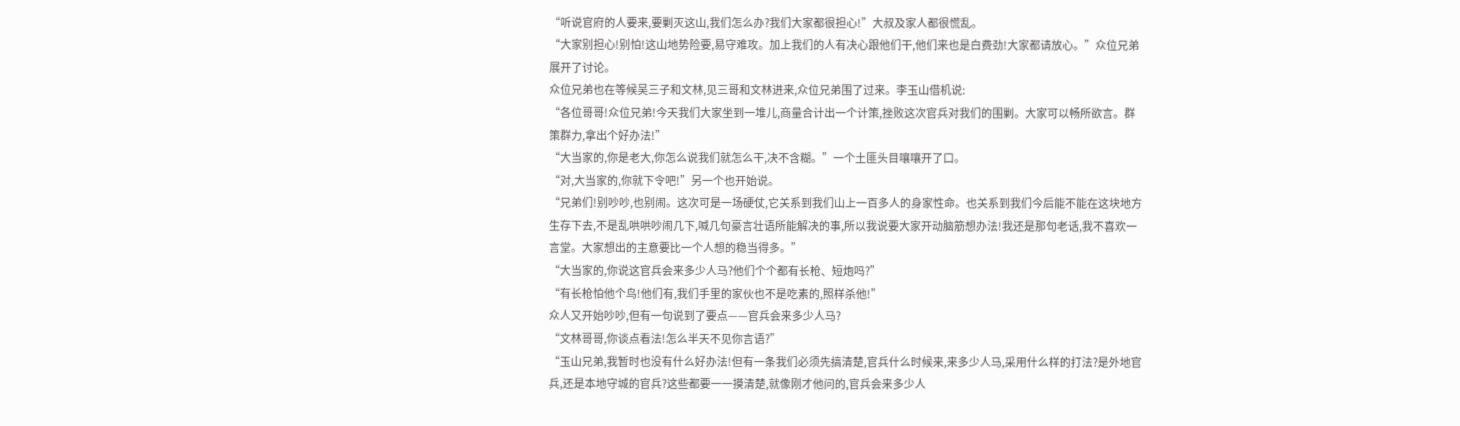“听说官府的人要来,要剿灭这山,我们怎么办?我们大家都很担心!”大叔及家人都很慌乱。
“大家别担心!别怕!这山地势险要,易守难攻。加上我们的人有决心跟他们干,他们来也是白费劲!大家都请放心。”众位兄弟展开了讨论。
众位兄弟也在等候吴三子和文林,见三哥和文林进来,众位兄弟围了过来。李玉山借机说:
“各位哥哥!众位兄弟!今天我们大家坐到一堆儿,商量合计出一个计策,挫败这次官兵对我们的围剿。大家可以畅所欲言。群策群力,拿出个好办法!”
“大当家的,你是老大,你怎么说我们就怎么干,决不含糊。”一个土匪头目嚷嚷开了口。
“对,大当家的,你就下令吧!”另一个也开始说。
“兄弟们!别吵吵,也别闹。这次可是一场硬仗,它关系到我们山上一百多人的身家性命。也关系到我们今后能不能在这块地方生存下去,不是乱哄哄吵闹几下,喊几句豪言壮语所能解决的事,所以我说要大家开动脑筋想办法!我还是那句老话,我不喜欢一言堂。大家想出的主意要比一个人想的稳当得多。”
“大当家的,你说这官兵会来多少人马?他们个个都有长枪、短炮吗?”
“有长枪怕他个鸟!他们有,我们手里的家伙也不是吃素的,照样杀他!”
众人又开始吵吵,但有一句说到了要点——官兵会来多少人马?
“文林哥哥,你谈点看法!怎么半天不见你言语?”
“玉山兄弟,我暂时也没有什么好办法!但有一条我们必须先搞清楚,官兵什么时候来,来多少人马,采用什么样的打法?是外地官兵,还是本地守城的官兵?这些都要一一摸清楚,就像刚才他问的,官兵会来多少人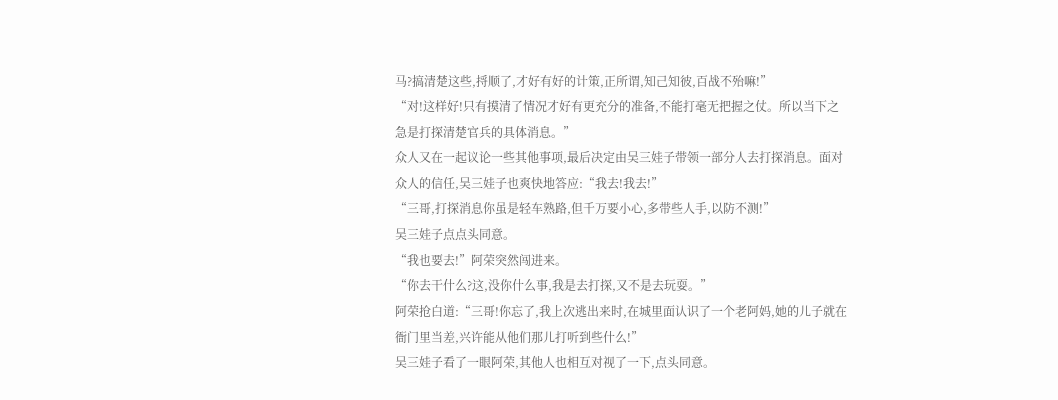马?搞清楚这些,捋顺了,才好有好的计策,正所谓,知己知彼,百战不殆嘛!”
“对!这样好!只有摸清了情况才好有更充分的准备,不能打毫无把握之仗。所以当下之急是打探清楚官兵的具体消息。”
众人又在一起议论一些其他事项,最后决定由吴三娃子带领一部分人去打探消息。面对众人的信任,吴三娃子也爽快地答应:“我去!我去!”
“三哥,打探消息你虽是轻车熟路,但千万要小心,多带些人手,以防不测!”
吴三娃子点点头同意。
“我也要去!”阿荣突然闯进来。
“你去干什么?这,没你什么事,我是去打探,又不是去玩耍。”
阿荣抢白道:“三哥!你忘了,我上次逃出来时,在城里面认识了一个老阿妈,她的儿子就在衙门里当差,兴许能从他们那儿打听到些什么!”
吴三娃子看了一眼阿荣,其他人也相互对视了一下,点头同意。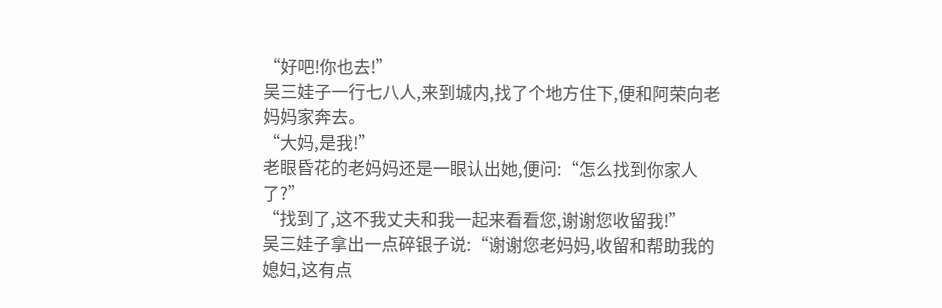“好吧!你也去!”
吴三娃子一行七八人,来到城内,找了个地方住下,便和阿荣向老妈妈家奔去。
“大妈,是我!”
老眼昏花的老妈妈还是一眼认出她,便问:“怎么找到你家人了?”
“找到了,这不我丈夫和我一起来看看您,谢谢您收留我!”
吴三娃子拿出一点碎银子说:“谢谢您老妈妈,收留和帮助我的媳妇,这有点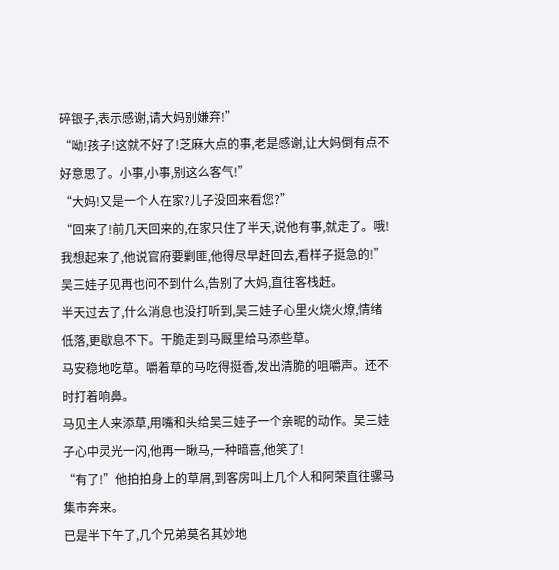碎银子,表示感谢,请大妈别嫌弃!”
“呦!孩子!这就不好了!芝麻大点的事,老是感谢,让大妈倒有点不好意思了。小事,小事,别这么客气!”
“大妈!又是一个人在家?儿子没回来看您?”
“回来了!前几天回来的,在家只住了半天,说他有事,就走了。哦!我想起来了,他说官府要剿匪,他得尽早赶回去,看样子挺急的!”
吴三娃子见再也问不到什么,告别了大妈,直往客栈赶。
半天过去了,什么消息也没打听到,吴三娃子心里火烧火燎,情绪低落,更歇息不下。干脆走到马厩里给马添些草。
马安稳地吃草。嚼着草的马吃得挺香,发出清脆的咀嚼声。还不时打着响鼻。
马见主人来添草,用嘴和头给吴三娃子一个亲昵的动作。吴三娃子心中灵光一闪,他再一瞅马,一种暗喜,他笑了!
“有了!”他拍拍身上的草屑,到客房叫上几个人和阿荣直往骡马集市奔来。
已是半下午了,几个兄弟莫名其妙地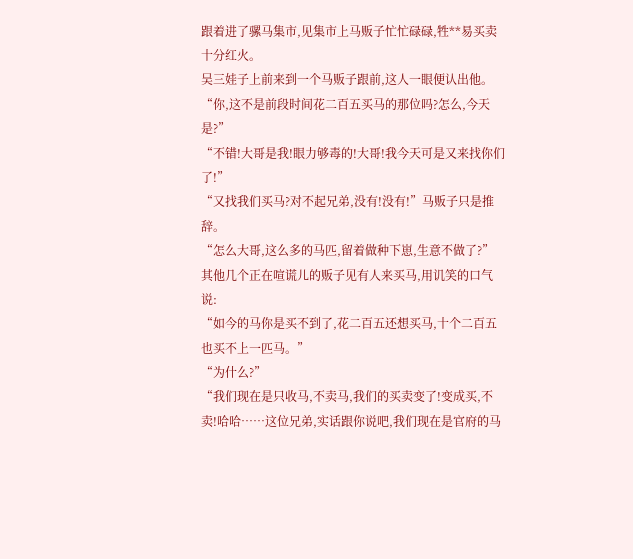跟着进了骡马集市,见集市上马贩子忙忙碌碌,牲**易买卖十分红火。
吴三娃子上前来到一个马贩子跟前,这人一眼便认出他。
“你,这不是前段时间花二百五买马的那位吗?怎么,今天是?”
“不错!大哥是我!眼力够毒的!大哥!我今天可是又来找你们了!”
“又找我们买马?对不起兄弟,没有!没有!”马贩子只是推辞。
“怎么大哥,这么多的马匹,留着做种下崽,生意不做了?”
其他几个正在喧谎儿的贩子见有人来买马,用讥笑的口气说:
“如今的马你是买不到了,花二百五还想买马,十个二百五也买不上一匹马。”
“为什么?”
“我们现在是只收马,不卖马,我们的买卖变了!变成买,不卖!哈哈……这位兄弟,实话跟你说吧,我们现在是官府的马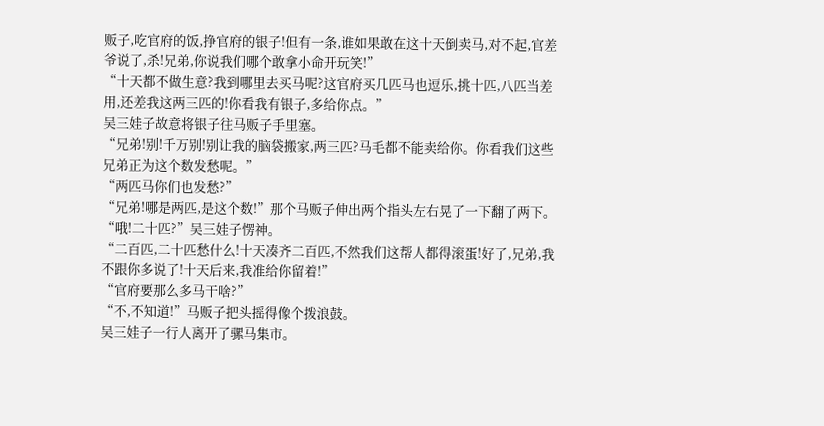贩子,吃官府的饭,挣官府的银子!但有一条,谁如果敢在这十天倒卖马,对不起,官差爷说了,杀!兄弟,你说我们哪个敢拿小命开玩笑!”
“十天都不做生意?我到哪里去买马呢?这官府买几匹马也逗乐,挑十匹,八匹当差用,还差我这两三匹的!你看我有银子,多给你点。”
吴三娃子故意将银子往马贩子手里塞。
“兄弟!别!千万别!别让我的脑袋搬家,两三匹?马毛都不能卖给你。你看我们这些兄弟正为这个数发愁呢。”
“两匹马你们也发愁?”
“兄弟!哪是两匹,是这个数!”那个马贩子伸出两个指头左右晃了一下翻了两下。
“哦!二十匹?”吴三娃子愣神。
“二百匹,二十匹愁什么!十天凑齐二百匹,不然我们这帮人都得滚蛋!好了,兄弟,我不跟你多说了!十天后来,我准给你留着!”
“官府要那么多马干啥?”
“不,不知道!”马贩子把头摇得像个拨浪鼓。
吴三娃子一行人离开了骡马集市。